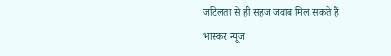जटिलता से ही सहज जवाब मिल सकते हैं
भास्कर न्यूज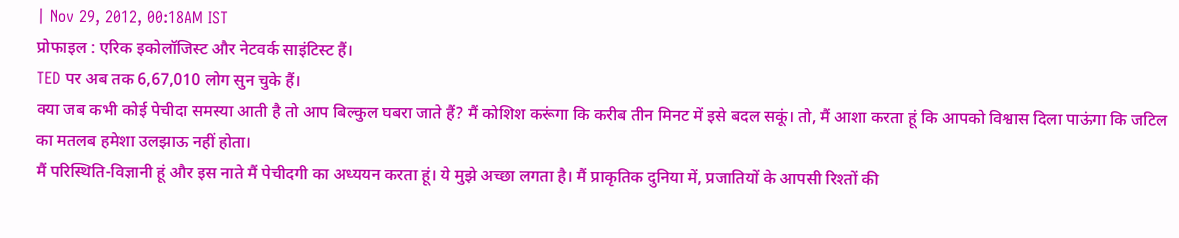| Nov 29, 2012, 00:18AM IST
प्रोफाइल : एरिक इकोलॉजिस्ट और नेटवर्क साइंटिस्ट हैं।
TED पर अब तक 6,67,010 लोग सुन चुके हैं।
क्या जब कभी कोई पेचीदा समस्या आती है तो आप बिल्कुल घबरा जाते हैं? मैं कोशिश करूंगा कि करीब तीन मिनट में इसे बदल सकूं। तो, मैं आशा करता हूं कि आपको विश्वास दिला पाऊंगा कि जटिल का मतलब हमेशा उलझाऊ नहीं होता।
मैं परिस्थिति-विज्ञानी हूं और इस नाते मैं पेचीदगी का अध्ययन करता हूं। ये मुझे अच्छा लगता है। मैं प्राकृतिक दुनिया में, प्रजातियों के आपसी रिश्तों की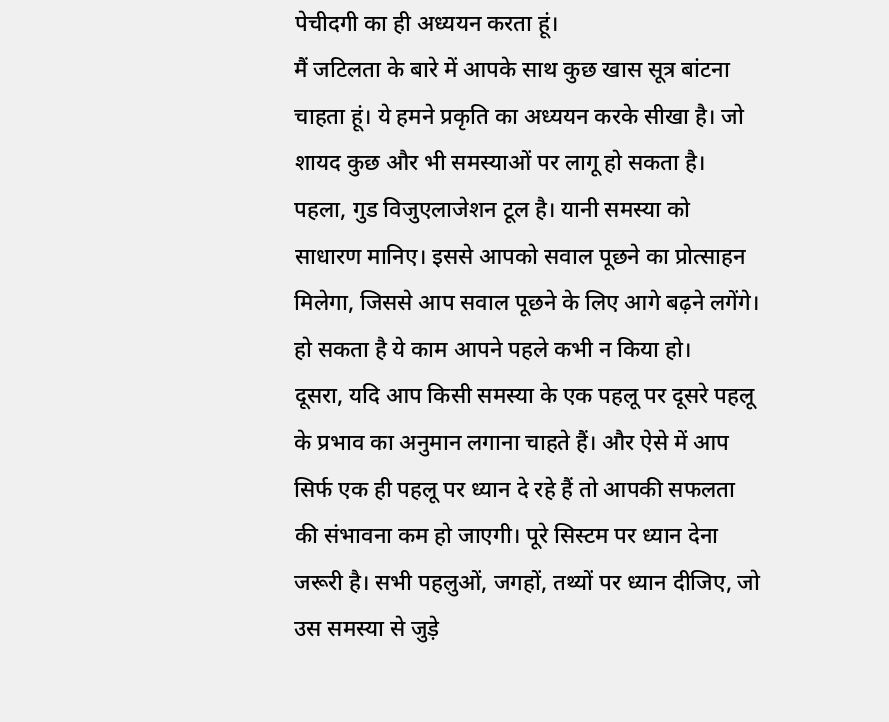पेचीदगी का ही अध्ययन करता हूं।
मैं जटिलता के बारे में आपके साथ कुछ खास सूत्र बांटना चाहता हूं। ये हमने प्रकृति का अध्ययन करके सीखा है। जो शायद कुछ और भी समस्याओं पर लागू हो सकता है।
पहला, गुड विजुएलाजेशन टूल है। यानी समस्या को साधारण मानिए। इससे आपको सवाल पूछने का प्रोत्साहन मिलेगा, जिससे आप सवाल पूछने के लिए आगे बढ़ने लगेंगे। हो सकता है ये काम आपने पहले कभी न किया हो।
दूसरा, यदि आप किसी समस्या के एक पहलू पर दूसरे पहलू के प्रभाव का अनुमान लगाना चाहते हैं। और ऐसे में आप सिर्फ एक ही पहलू पर ध्यान दे रहे हैं तो आपकी सफलता की संभावना कम हो जाएगी। पूरे सिस्टम पर ध्यान देना जरूरी है। सभी पहलुओं, जगहों, तथ्यों पर ध्यान दीजिए, जो उस समस्या से जुड़े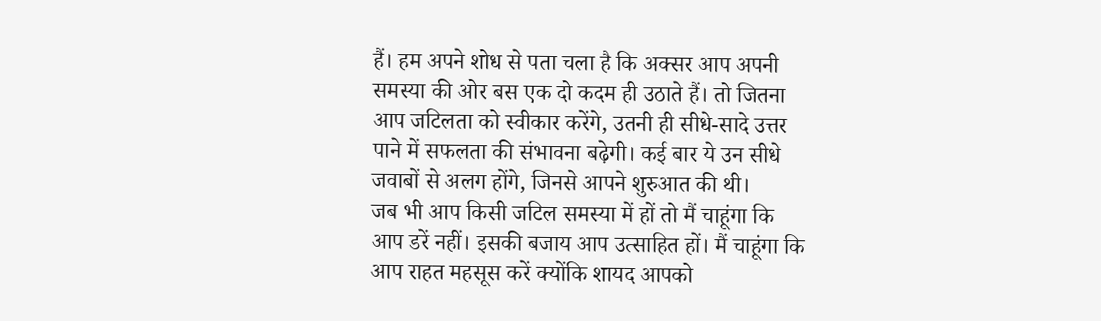हैं। हम अपने शोध से पता चला है कि अक्सर आप अपनी समस्या की ओर बस एक दो कदम ही उठाते हैं। तो जितना आप जटिलता को स्वीकार करेंगे, उतनी ही सीधे-सादे उत्तर पाने में सफलता की संभावना बढ़ेगी। कई बार ये उन सीधे जवाबों से अलग होंगे, जिनसे आपने शुरुआत की थी।
जब भी आप किसी जटिल समस्या में हों तो मैं चाहूंगा कि आप डरें नहीं। इसकी बजाय आप उत्साहित हों। मैं चाहूंगा कि आप राहत महसूस करें क्योंकि शायद आपको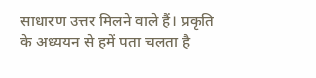साधारण उत्तर मिलने वाले हैं। प्रकृति के अध्ययन से हमें पता चलता है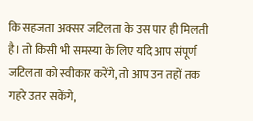कि सहजता अक्सर जटिलता के उस पार ही मिलती है। तो किसी भी समस्या के लिए यदि आप संपूर्ण जटिलता को स्वीकार करेंगे, तो आप उन तहों तक गहरे उतर सकेंगे,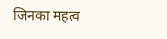जिनका महत्व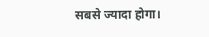सबसे ज्यादा होगा।